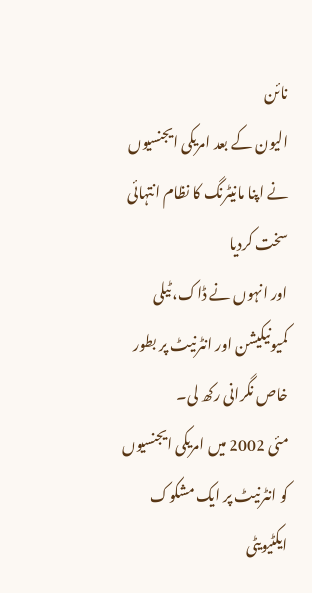نائن
الیون کے بعد امریکی ایجنسیوں نے اپنا مانیٹرنگ کا نظام انتہائی سخت کردیا
اور انہوں نے ڈاک، ٹیلی کمیونیکیشن اور انٹرنیٹ پر بطور خاص نگرانی رکھ لی۔
مئی 2002 میں امریکی ایجنسیوں کو انٹرنیٹ پر ایک مشکوک ایکٹیویٹی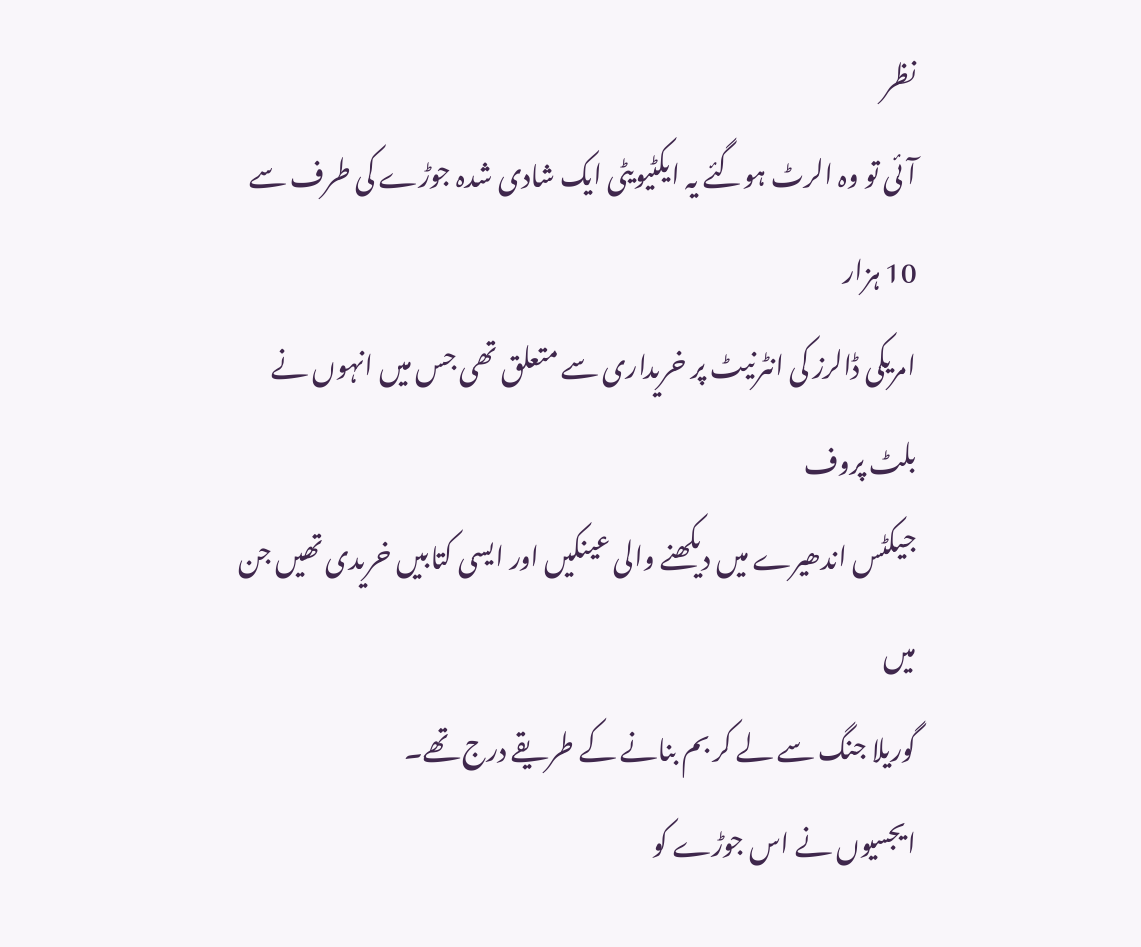نظر
آئی تو وہ الرٹ ہوگئے یہ ایکٹیویٹی ایک شادی شدہ جوڑے کی طرف سے 10 ہزار
امریکی ڈالرز کی انٹرنیٹ پر خریداری سے متعلق تھی جس میں انہوں نے بلٹ پروف
جیکٹس اندھیرے میں دیکھنے والی عینکیں اور ایسی کتابیں خریدی تھیں جن میں
گوریلا جنگ سے لے کر بم بنانے کے طریقے درج تھے۔
ایجسیوں نے اس جوڑے کو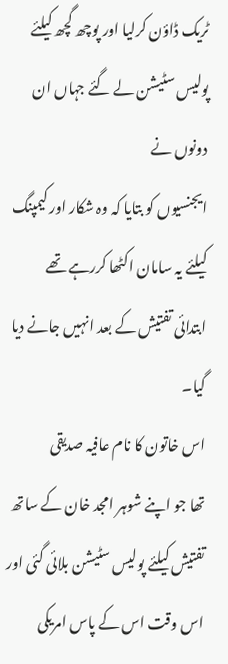ٹریک ڈاؤن کرلیا اور پوچھ گچھ کیلئے پولیس سٹیشن لے گئے جہاں ان دونوں نے
ایجنسیوں کو بتایا کہ وہ شکار اور کیمپنگ کیلئے یہ سامان اکٹھا کررہے تھے
ابتدائی تفتیش کے بعد انہیں جانے دیا گیا۔
اس خاتون کا نام عافیہ صدیقی
تھا جو اپنے شوہر امجد خان کے ساتھ تفتیش کیلئے پولیس سٹیشن بلائی گئی اور
اس وقت اس کے پاس امریکی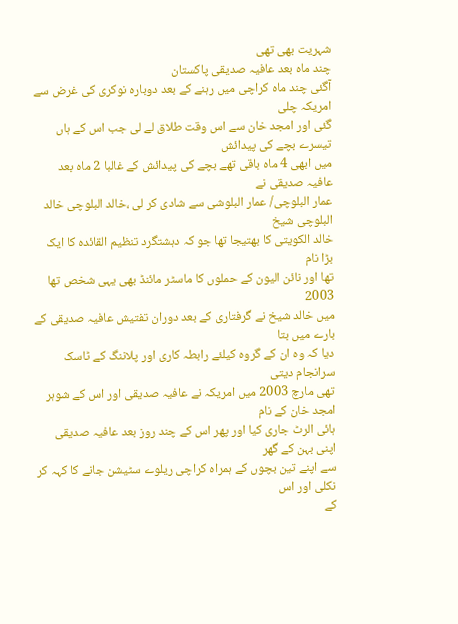شہریت بھی تھی
چند ماہ بعد عافیہ صدیقی پاکستان
آگئی چند ماہ کراچی میں رہنے کے بعد دوبارہ نوکری کی غرض سے امریکہ چلی
گئی اور امجد خان سے اس وقت طلاق لے لی جب اس کے ہاں تیسرے بچے کی پیدائش
میں ابھی 4 ماہ باقی تھے بچے کی پیدائش کے غالبا 2 ماہ بعد عافیہ صدیقی نے
عمار البلوچی/ عمار البلوشی سے شادی کر لی ،خالد البلوچی خالد البلوچی شیخ
خالد الکویتی کا بھتیجا تھا جو کہ دہشتگرد تنظیم القائدہ کا ایک بڑا نام
تھا اور نائن الیون کے حملوں کا ماسٹر مائنڈ بھی یہی شخص تھا
2003
میں خالد شیخ نے گرفتاری کے بعد دوران تفتیش عافیہ صدیقی کے بارے میں بتا
دیا کہ وہ ان کے گروہ کیلئے رابطہ کاری اور پلاننگ کے ٹاسک سرانجام دیتی
تھی مارچ 2003 میں امریکہ نے عافیہ صدیقی اور اس کے شوہر امجد خان کے نام
ہائی الرٹ جاری کیا اور پھر اس کے چند روز بعد عافیہ صدیقی اپنی بہن کے گھر
سے اپنے تین بچوں کے ہمراہ کراچی ریلوے سٹیشن جانے کا کہہ کر نکلی اور اس
کے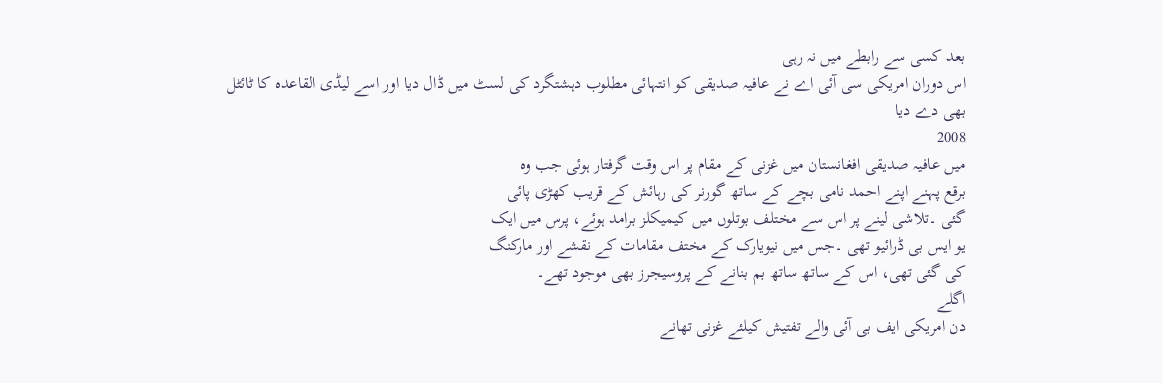بعد کسی سے رابطے میں نہ رہی
اس دوران امریکی سی آئی اے نے عافیہ صدیقی کو انتہائی مطلوب دہشتگرد کی لسٹ میں ڈال دیا اور اسے لیڈی القاعدہ کا ٹائٹل بھی دے دیا
2008
میں عافیہ صدیقی افغانستان میں غزنی کے مقام پر اس وقت گرفتار ہوئی جب وہ
برقع پہنے اپنے احمد نامی بچے کے ساتھ گورنر کی رہائش کے قریب کھڑی پائی
گئی ۔تلاشی لینے پر اس سے مختلف بوتلوں میں کیمیکلز برامد ہوئے، پرس میں ایک
یو ایس بی ڈرائیو تھی ۔جس میں نیویارک کے مختف مقامات کے نقشے اور مارکنگ
کی گئی تھی، اس کے ساتھ ساتھ بم بنانے کے پروسیجرز بھی موجود تھے۔
اگلے
دن امریکی ایف بی آئی والے تفتیش کیلئے غزنی تھانے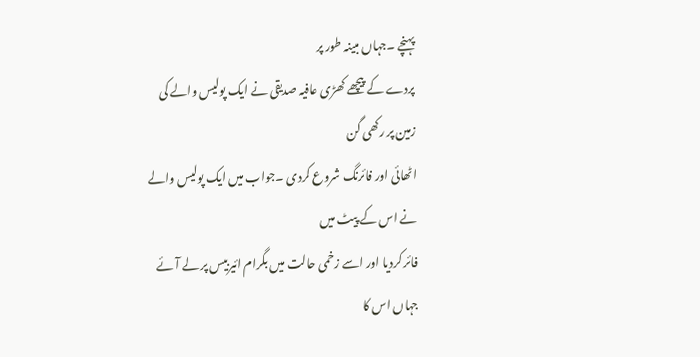پہنچے ۔جہاں مبینہ طور پر
پردے کے پیچھے کھڑی عافیہ صدیقی نے ایک پولیس والے کی زمین پر رکھی گن
اٹھائی اور فائرنگ شروع کردی ۔جواب میں ایک پولیس والے نے اس کے پیٹ میں
فائر کردیا اور اسے زخمی حالت میں بگرام ائیربیس پر لے آئے جہاں اس کا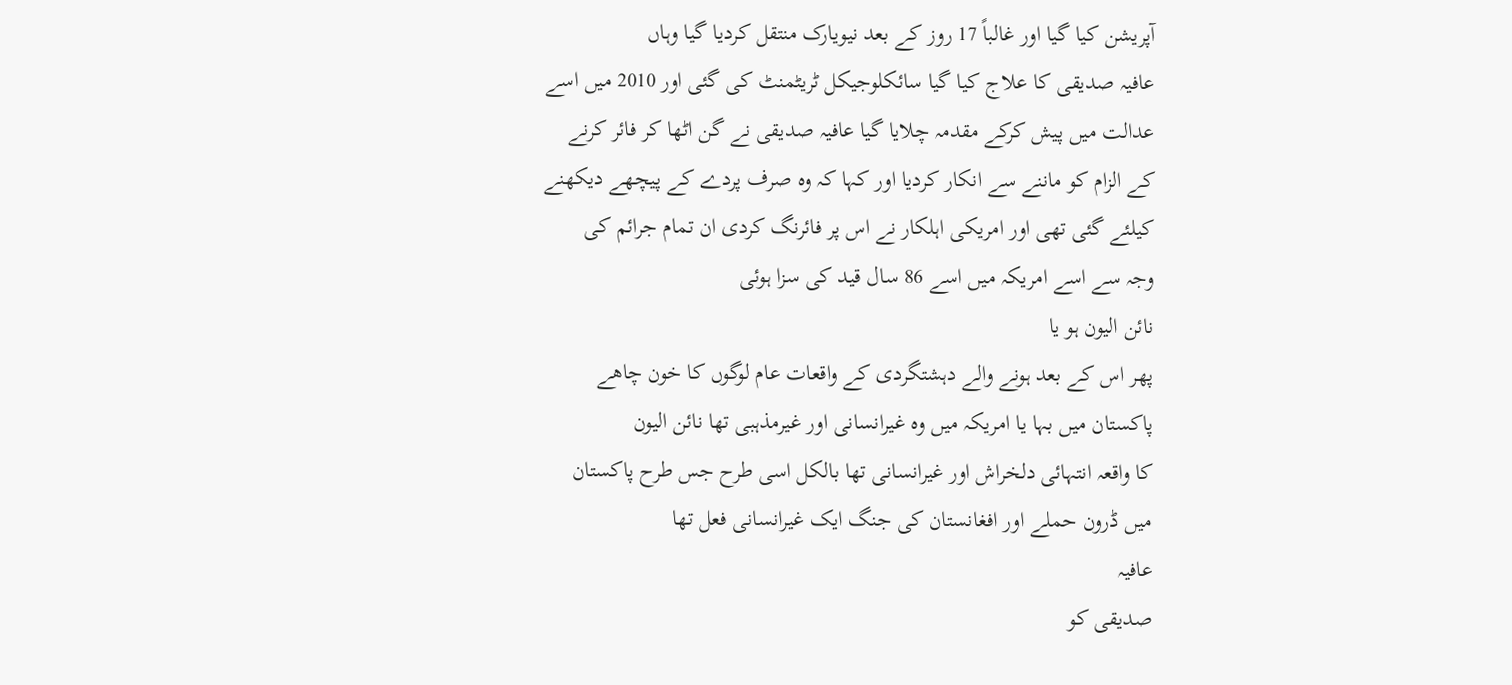آپریشن کیا گیا اور غالباً 17 روز کے بعد نیویارک منتقل کردیا گیا وہاں
عافیہ صدیقی کا علاج کیا گیا سائکلوجیکل ٹریٹمنٹ کی گئی اور 2010 میں اسے
عدالت میں پیش کرکے مقدمہ چلایا گیا عافیہ صدیقی نے گن اٹھا کر فائر کرنے
کے الزام کو ماننے سے انکار کردیا اور کہا کہ وہ صرف پردے کے پیچھے دیکھنے
کیلئے گئی تھی اور امریکی اہلکار نے اس پر فائرنگ کردی ان تمام جرائم کی
وجہ سے اسے امریکہ میں اسے 86 سال قید کی سزا ہوئی
نائن الیون ہو یا
پھر اس کے بعد ہونے والے دہشتگردی کے واقعات عام لوگوں کا خون چاھے
پاکستان میں بہا یا امریکہ میں وہ غیرانسانی اور غیرمذہبی تھا نائن الیون
کا واقعہ انتہائی دلخراش اور غیرانسانی تھا بالکل اسی طرح جس طرح پاکستان
میں ڈرون حملے اور افغانستان کی جنگ ایک غیرانسانی فعل تھا
عافیہ
صدیقی کو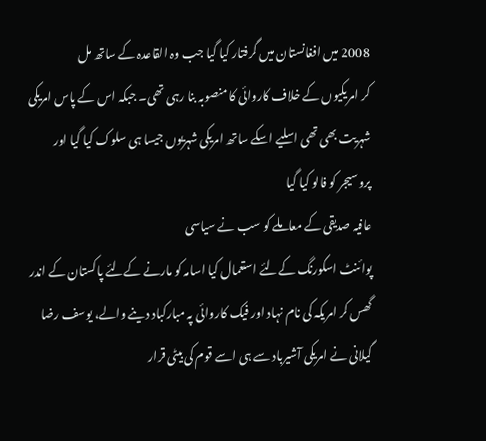2008 میں افغانستان میں گرفتار کیا گیا جب وہ القاعدہ کے ساتھ مل
کر امریکیوں کے خلاف کاروائی کا منصوبہ بنا رہی تھی۔ جبکہ اس کے پاس امریکی
شہریت بھی تھی اسلیے اسکے ساتھ امریکی شہریوں جیسا ہی سلوک کیا گیا اور
پروسیجر کو فالو کیا گیا
عافیہ صدیقی کے معاملے کو سب نے سیاسی
پوائنٹ اسکورنگ کےلئے استعمال کیا اسامہ کو مارنے کےلئے پاکستان کے اندر
گھس کر امریکہ کی نام نہاد اور فیک کاروائی پہ مبارکباد دینے والے، یوسف رضا
گیلانی نے امریکی آشیرباد سے ہی اسے قوم کی بیٹی قرار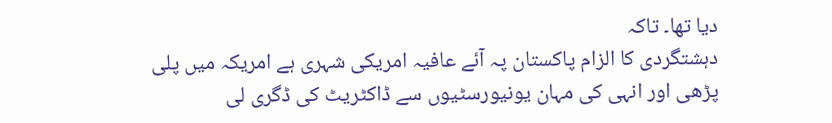دیا تھا۔ تاکہ
دہشتگردی کا الزام پاکستان پہ آئے عافیہ امریکی شہری ہے امریکہ میں پلی
پڑھی اور انہی کی مہان یونیورسٹیوں سے ڈاکٹریٹ کی ڈگری لی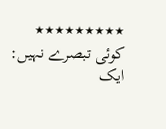٭٭٭٭٭٭٭٭٭
کوئی تبصرے نہیں:
ایک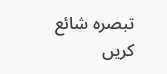تبصرہ شائع کریں